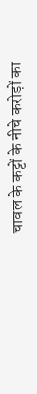चावल के कट्टों के नीचे करोड़ों का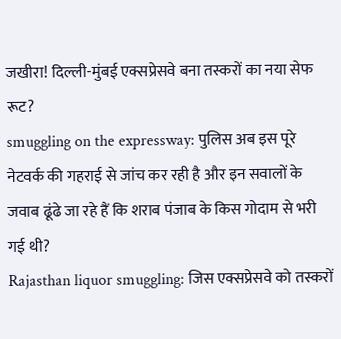जखीरा! दिल्ली-मुंबई एक्सप्रेसवे बना तस्करों का नया सेफ रूट?
smuggling on the expressway: पुलिस अब इस पूरे नेटवर्क की गहराई से जांच कर रही है और इन सवालों के जवाब ढूंढे जा रहे हैं कि शराब पंजाब के किस गोदाम से भरी गई थी?
Rajasthan liquor smuggling: जिस एक्सप्रेसवे को तस्करों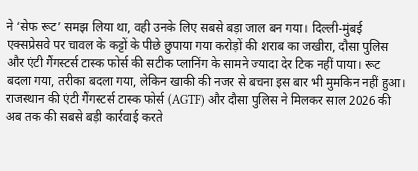ने ‘सेफ रूट’ समझ लिया था, वही उनके लिए सबसे बड़ा जाल बन गया। दिल्ली-मुंबई एक्सप्रेसवे पर चावल के कट्टों के पीछे छुपाया गया करोड़ों की शराब का जखीरा, दौसा पुलिस और एंटी गैंगस्टर्स टास्क फोर्स की सटीक प्लानिंग के सामने ज्यादा देर टिक नहीं पाया। रूट बदला गया, तरीका बदला गया, लेकिन खाकी की नजर से बचना इस बार भी मुमकिन नहीं हुआ। राजस्थान की एंटी गैंगस्टर्स टास्क फोर्स (AGTF) और दौसा पुलिस ने मिलकर साल 2026 की अब तक की सबसे बड़ी कार्रवाई करते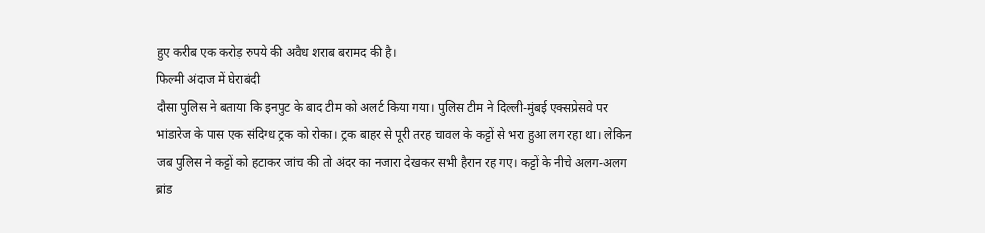हुए करीब एक करोड़ रुपये की अवैध शराब बरामद की है।
फिल्मी अंदाज में घेराबंदी
दौसा पुलिस ने बताया कि इनपुट के बाद टीम को अलर्ट किया गया। पुलिस टीम ने दिल्ली-मुंबई एक्सप्रेसवे पर भांडारेज के पास एक संदिग्ध ट्रक को रोका। ट्रक बाहर से पूरी तरह चावल के कट्टों से भरा हुआ लग रहा था। लेकिन जब पुलिस ने कट्टों को हटाकर जांच की तो अंदर का नजारा देखकर सभी हैरान रह गए। कट्टों के नीचे अलग-अलग ब्रांड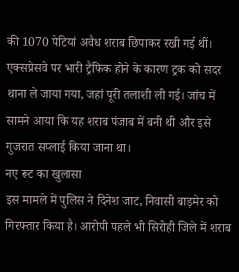की 1070 पेटियां अवैध शराब छिपाकर रखी गई थीं। एक्सप्रेसवे पर भारी ट्रैफिक होने के कारण ट्रक को सदर थाना ले जाया गया, जहां पूरी तलाशी ली गई। जांच में सामने आया कि यह शराब पंजाब में बनी थी और इसे गुजरात सप्लाई किया जाना था।
नए रूट का खुलासा
इस मामले में पुलिस ने दिनेश जाट, निवासी बाड़मेर को गिरफ्तार किया है। आरोपी पहले भी सिरोही जिले में शराब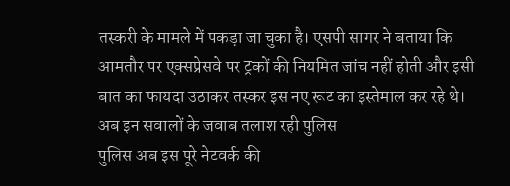तस्करी के मामले में पकड़ा जा चुका है। एसपी सागर ने बताया कि आमतौर पर एक्सप्रेसवे पर ट्रकों की नियमित जांच नहीं होती और इसी बात का फायदा उठाकर तस्कर इस नए रूट का इस्तेमाल कर रहे थे।
अब इन सवालों के जवाब तलाश रही पुलिस
पुलिस अब इस पूरे नेटवर्क की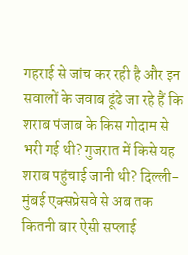गहराई से जांच कर रही है और इन सवालों के जवाब ढूंढे जा रहे हैं कि शराब पंजाब के किस गोदाम से भरी गई थी? गुजरात में किसे यह शराब पहुंचाई जानी थी? दिल्ली-मुंबई एक्सप्रेसवे से अब तक कितनी बार ऐसी सप्लाई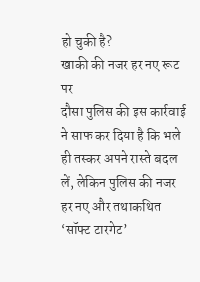हो चुकी है?
खाकी की नजर हर नए रूट पर
दौसा पुलिस की इस कार्रवाई ने साफ कर दिया है कि भले ही तस्कर अपने रास्ते बदल लें, लेकिन पुलिस की नजर हर नए और तथाकथित ‘सॉफ्ट टारगेट’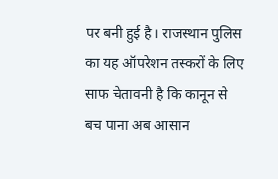पर बनी हुई है। राजस्थान पुलिस का यह ऑपरेशन तस्करों के लिए साफ चेतावनी है कि कानून से बच पाना अब आसान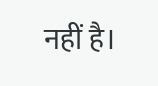नहीं है।